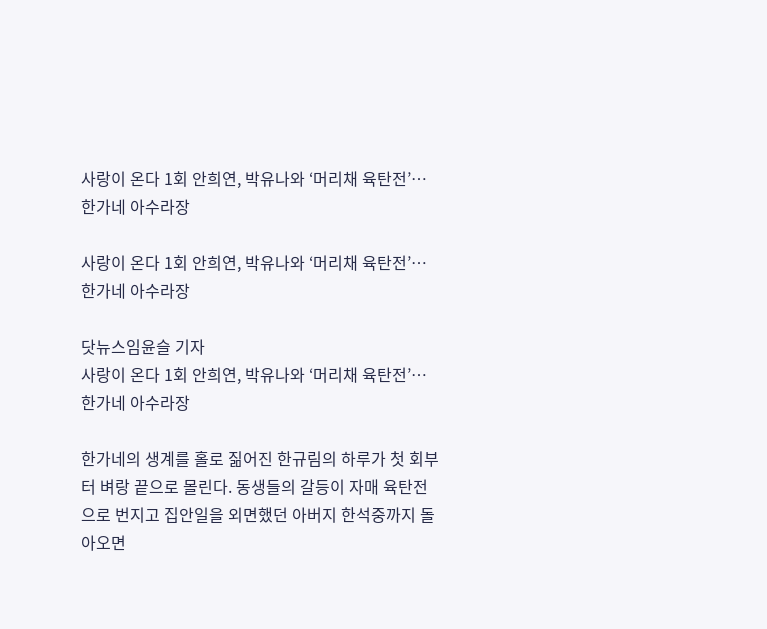사랑이 온다 1회 안희연, 박유나와 ‘머리채 육탄전’…한가네 아수라장

사랑이 온다 1회 안희연, 박유나와 ‘머리채 육탄전’…한가네 아수라장

닷뉴스임윤슬 기자
사랑이 온다 1회 안희연, 박유나와 ‘머리채 육탄전’…한가네 아수라장

한가네의 생계를 홀로 짊어진 한규림의 하루가 첫 회부터 벼랑 끝으로 몰린다. 동생들의 갈등이 자매 육탄전으로 번지고 집안일을 외면했던 아버지 한석중까지 돌아오면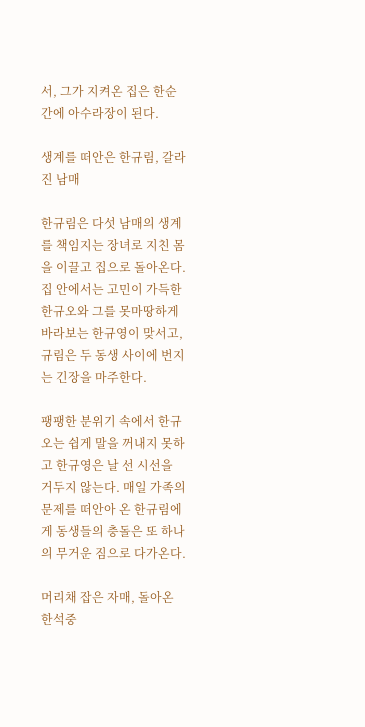서, 그가 지켜온 집은 한순간에 아수라장이 된다.

생계를 떠안은 한규림, 갈라진 남매

한규림은 다섯 남매의 생계를 책임지는 장녀로 지친 몸을 이끌고 집으로 돌아온다. 집 안에서는 고민이 가득한 한규오와 그를 못마땅하게 바라보는 한규영이 맞서고, 규림은 두 동생 사이에 번지는 긴장을 마주한다.

팽팽한 분위기 속에서 한규오는 쉽게 말을 꺼내지 못하고 한규영은 날 선 시선을 거두지 않는다. 매일 가족의 문제를 떠안아 온 한규림에게 동생들의 충돌은 또 하나의 무거운 짐으로 다가온다.

머리채 잡은 자매, 돌아온 한석중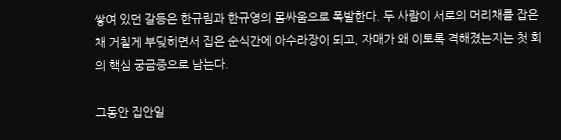쌓여 있던 갈등은 한규림과 한규영의 몸싸움으로 폭발한다. 두 사람이 서로의 머리채를 잡은 채 거칠게 부딪히면서 집은 순식간에 아수라장이 되고, 자매가 왜 이토록 격해졌는지는 첫 회의 핵심 궁금증으로 남는다.

그동안 집안일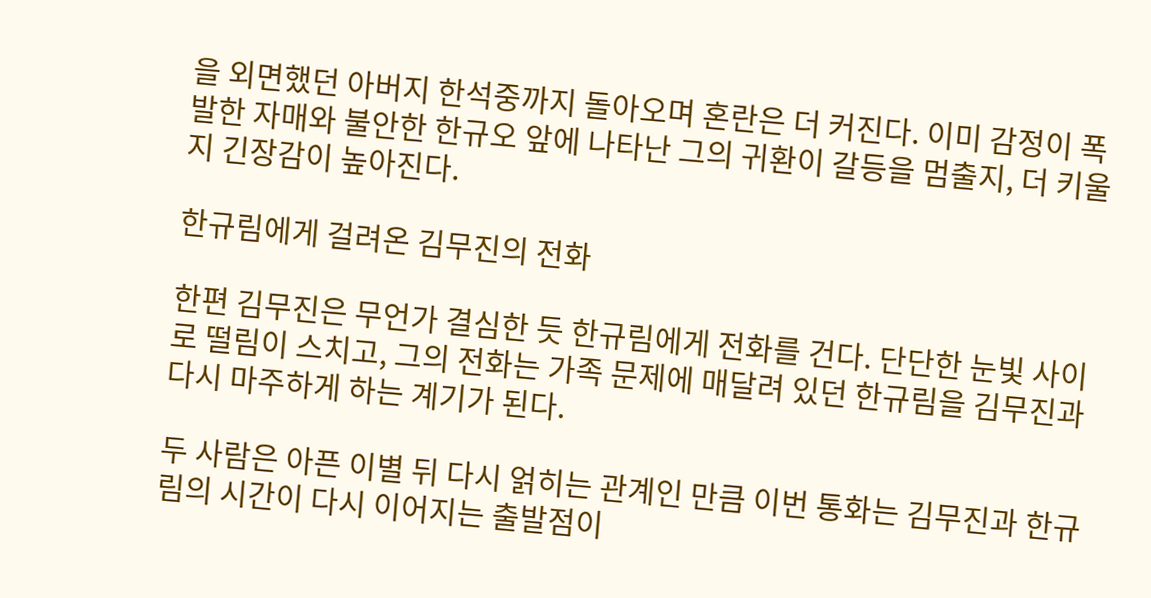을 외면했던 아버지 한석중까지 돌아오며 혼란은 더 커진다. 이미 감정이 폭발한 자매와 불안한 한규오 앞에 나타난 그의 귀환이 갈등을 멈출지, 더 키울지 긴장감이 높아진다.

한규림에게 걸려온 김무진의 전화

한편 김무진은 무언가 결심한 듯 한규림에게 전화를 건다. 단단한 눈빛 사이로 떨림이 스치고, 그의 전화는 가족 문제에 매달려 있던 한규림을 김무진과 다시 마주하게 하는 계기가 된다.

두 사람은 아픈 이별 뒤 다시 얽히는 관계인 만큼 이번 통화는 김무진과 한규림의 시간이 다시 이어지는 출발점이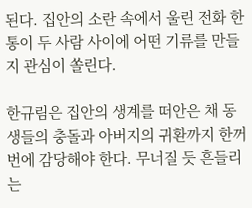된다. 집안의 소란 속에서 울린 전화 한 통이 두 사람 사이에 어떤 기류를 만들지 관심이 쏠린다.

한규림은 집안의 생계를 떠안은 채 동생들의 충돌과 아버지의 귀환까지 한꺼번에 감당해야 한다. 무너질 듯 흔들리는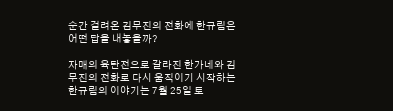순간 걸려온 김무진의 전화에 한규림은 어떤 답을 내놓을까?

자매의 육탄전으로 갈라진 한가네와 김무진의 전화로 다시 움직이기 시작하는 한규림의 이야기는 7월 25일 토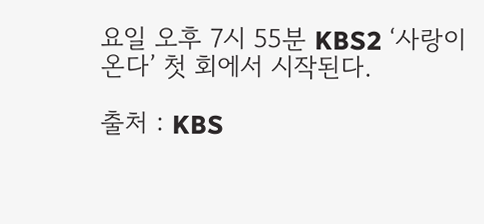요일 오후 7시 55분 KBS2 ‘사랑이 온다’ 첫 회에서 시작된다.

출처 : KBS